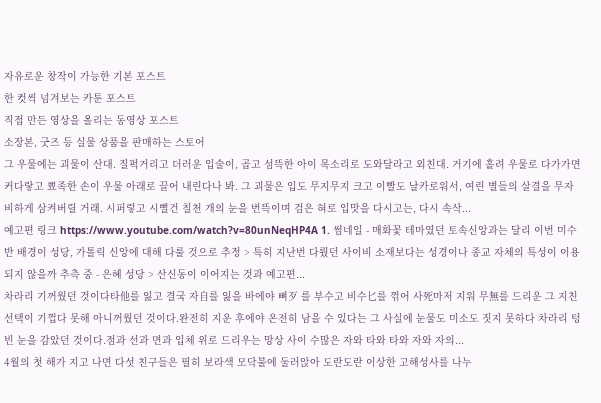자유로운 창작이 가능한 기본 포스트
한 컷씩 넘겨보는 카툰 포스트
직접 만든 영상을 올리는 동영상 포스트
소장본, 굿즈 등 실물 상품을 판매하는 스토어
그 우물에는 괴물이 산대. 질퍽거리고 더러운 입술이, 곱고 섬뜩한 아이 목소리로 도와달라고 외친대. 거기에 홀려 우물로 다가가면 커다랗고 뾰족한 손이 우물 아래로 끌어 내린다나 봐. 그 괴물은 입도 무지무지 크고 이빨도 날카로워서, 여린 별들의 살결을 무자비하게 삼켜버릴 거래. 시퍼렇고 시뻘건 칠천 개의 눈을 번뜩이며 검은 혀로 입맛을 다시고는, 다시 속삭...
예고편 링크 https://www.youtube.com/watch?v=80unNeqHP4A 1. 썸네일 - 매화꽃 테마였던 토속신앙과는 달리 이번 미수반 배경이 성당, 가톨릭 신앙에 대해 다룰 것으로 추정 > 특히 지난번 다뤘던 사이비 소재보다는 성경이나 종교 자체의 특성이 이용되지 않을까 추측 중 - 은혜 성당 > 산신동이 이어지는 것과 예고편...
차라리 기꺼웠던 것이다타他를 잃고 결국 자自를 잃을 바에야 뼈歹 를 부수고 비수匕를 꺾어 사死마저 지워 무無를 드리운 그 지친 선택이 기껍다 못해 아니꺼웠던 것이다.완전히 지운 후에야 온전히 남을 수 있다는 그 사실에 눈물도 미소도 짓지 못하다 차라리 텅 빈 눈을 감았던 것이다.점과 선과 면과 입체 위로 드리우는 망상 사이 수많은 자와 타와 타와 자와 자의...
4월의 첫 해가 지고 나면 다섯 친구들은 필히 보라색 모닥불에 둘러앉아 도란도란 이상한 고해성사를 나누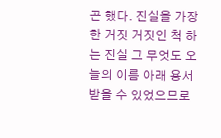곤 했다. 진실을 가장한 거짓 거짓인 척 하는 진실 그 무엇도 오늘의 이름 아래 용서받을 수 있었으므로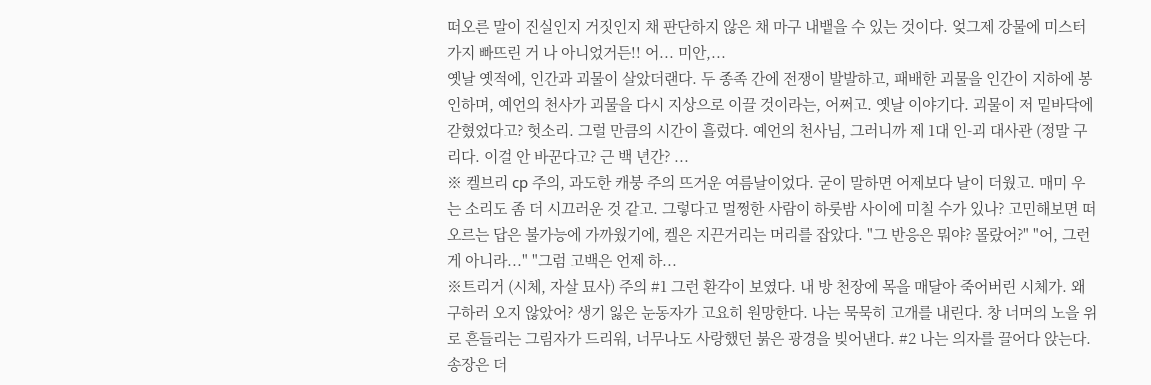떠오른 말이 진실인지 거짓인지 채 판단하지 않은 채 마구 내뱉을 수 있는 것이다. 엊그제 강물에 미스터 가지 빠뜨린 거 나 아니었거든!! 어... 미안,...
옛날 옛적에, 인간과 괴물이 살았더랜다. 두 종족 간에 전쟁이 발발하고, 패배한 괴물을 인간이 지하에 봉인하며, 예언의 천사가 괴물을 다시 지상으로 이끌 것이라는, 어쩌고. 옛날 이야기다. 괴물이 저 밑바닥에 갇혔었다고? 헛소리. 그럴 만큼의 시간이 흘렀다. 예언의 천사님, 그러니까 제 1대 인-괴 대사관 (정말 구리다. 이걸 안 바꾼다고? 근 백 년간? ...
※ 켈브리 cp 주의, 과도한 캐붕 주의 뜨거운 여름날이었다. 굳이 말하면 어제보다 날이 더웠고. 매미 우는 소리도 좀 더 시끄러운 것 같고. 그렇다고 멀쩡한 사람이 하룻밤 사이에 미칠 수가 있나? 고민해보면 떠오르는 답은 불가능에 가까웠기에, 켈은 지끈거리는 머리를 잡았다. "그 반응은 뭐야? 몰랐어?" "어, 그런게 아니라..." "그럼 고백은 언제 하...
※트리거 (시체, 자살 묘사) 주의 #1 그런 환각이 보였다. 내 방 천장에 목을 매달아 죽어버린 시체가. 왜 구하러 오지 않았어? 생기 잃은 눈동자가 고요히 원망한다. 나는 묵묵히 고개를 내린다. 창 너머의 노을 위로 흔들리는 그림자가 드리워, 너무나도 사랑했던 붉은 광경을 빚어낸다. #2 나는 의자를 끌어다 앉는다. 송장은 더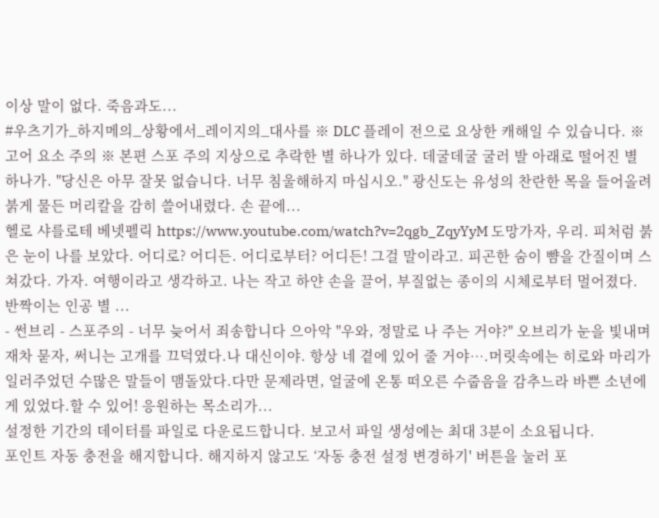이상 말이 없다. 죽음과도...
#우츠기가_하지메의_상황에서_레이지의_대사를 ※ DLC 플레이 전으로 요상한 캐해일 수 있습니다. ※ 고어 요소 주의 ※ 본편 스포 주의 지상으로 추락한 별 하나가 있다. 데굴데굴 굴러 발 아래로 떨어진 별 하나가. "당신은 아무 잘못 없습니다. 너무 침울해하지 마십시오." 광신도는 유성의 찬란한 목을 들어올려 붉게 물든 머리칼을 감히 쓸어내렸다. 손 끝에...
헬로 샤를로테 베넷펠릭 https://www.youtube.com/watch?v=2qgb_ZqyYyM 도망가자, 우리. 피처럼 붉은 눈이 나를 보았다. 어디로? 어디든. 어디로부터? 어디든! 그걸 말이라고. 피곤한 숨이 뺨을 간질이며 스쳐갔다. 가자. 여행이라고 생각하고. 나는 작고 하얀 손을 끌어, 부질없는 종이의 시체로부터 멀어졌다. 반짝이는 인공 별 ...
- 썬브리 - 스포주의 - 너무 늦어서 죄송합니다 으아악 "우와, 정말로 나 주는 거야?" 오브리가 눈을 빛내며 재차 묻자, 써니는 고개를 끄덕였다.나 대신이야. 항상 네 곁에 있어 줄 거야….머릿속에는 히로와 마리가 일러주었던 수많은 말들이 맴돌았다.다만 문제라면, 얼굴에 온통 떠오른 수줍음을 감추느라 바쁜 소년에게 있었다.할 수 있어! 응원하는 목소리가...
설정한 기간의 데이터를 파일로 다운로드합니다. 보고서 파일 생성에는 최대 3분이 소요됩니다.
포인트 자동 충전을 해지합니다. 해지하지 않고도 ‘자동 충전 설정 변경하기' 버튼을 눌러 포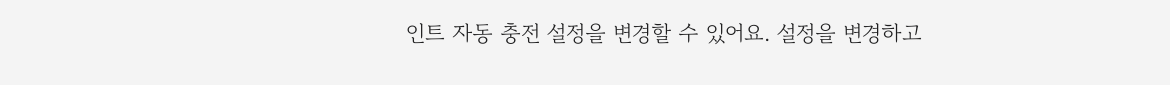인트 자동 충전 설정을 변경할 수 있어요. 설정을 변경하고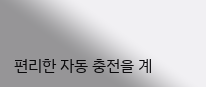편리한 자동 충전을 계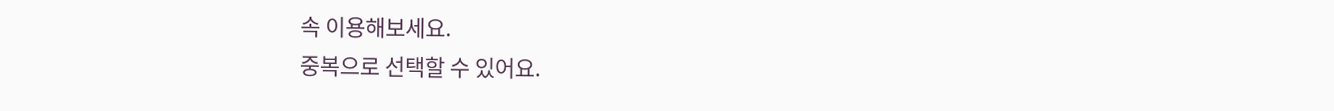속 이용해보세요.
중복으로 선택할 수 있어요.